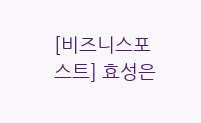[비즈니스포스트] 효성은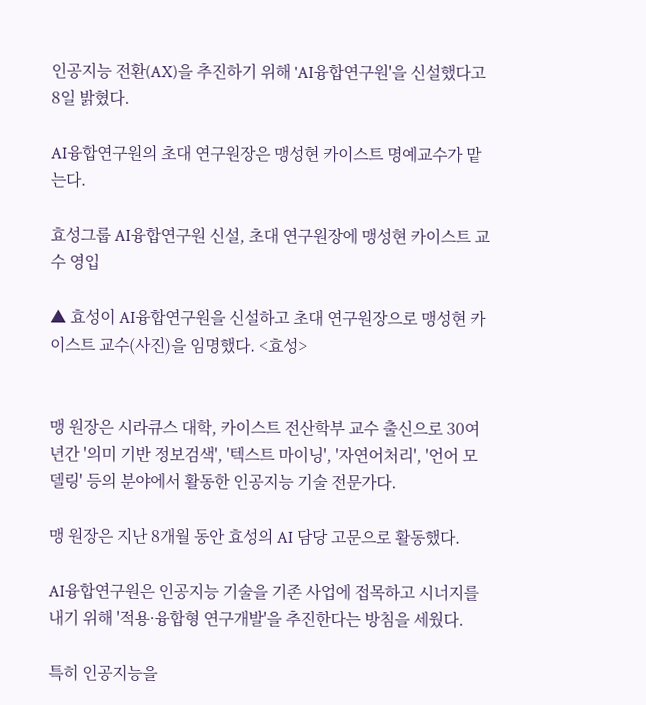인공지능 전환(AX)을 추진하기 위해 'AI융합연구원'을 신설했다고 8일 밝혔다.

AI융합연구원의 초대 연구원장은 맹성현 카이스트 명예교수가 맡는다.

효성그룹 AI융합연구원 신설, 초대 연구원장에 맹성현 카이스트 교수 영입

▲ 효성이 AI융합연구원을 신설하고 초대 연구원장으로 맹성현 카이스트 교수(사진)을 임명했다. <효성>


맹 원장은 시라큐스 대학, 카이스트 전산학부 교수 출신으로 30여 년간 '의미 기반 정보검색', '텍스트 마이닝', '자연어처리', '언어 모델링' 등의 분야에서 활동한 인공지능 기술 전문가다.

맹 원장은 지난 8개월 동안 효성의 AI 담당 고문으로 활동했다.

AI융합연구원은 인공지능 기술을 기존 사업에 접목하고 시너지를 내기 위해 '적용·융합형 연구개발'을 추진한다는 방침을 세웠다.

특히 인공지능을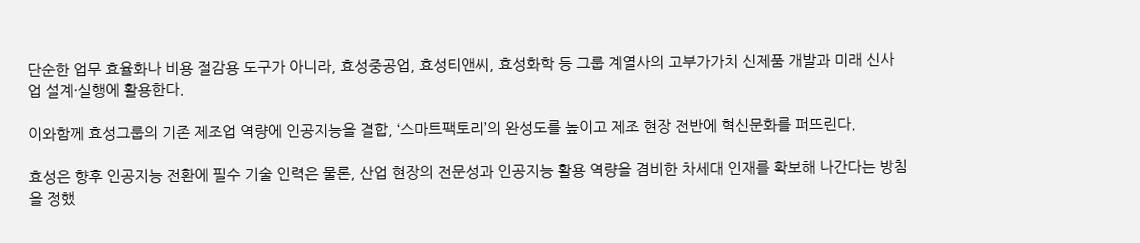단순한 업무 효율화나 비용 절감용 도구가 아니라, 효성중공업, 효성티앤씨, 효성화학 등 그룹 계열사의 고부가가치 신제품 개발과 미래 신사업 설계·실행에 활용한다.

이와함께 효성그룹의 기존 제조업 역량에 인공지능을 결합, ‘스마트팩토리’의 완성도를 높이고 제조 현장 전반에 혁신문화를 퍼뜨린다.

효성은 향후 인공지능 전환에 필수 기술 인력은 물론, 산업 현장의 전문성과 인공지능 활용 역량을 겸비한 차세대 인재를 확보해 나간다는 방침을 정했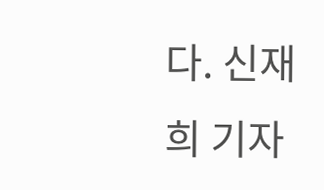다. 신재희 기자